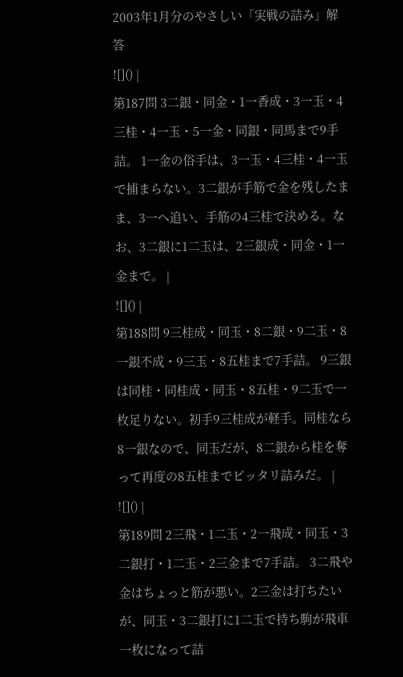2003年1月分のやさしい「実戦の詰み」解答
![]() |
第187問 3二銀・同金・1一香成・3一玉・4三桂・4一玉・5一金・同銀・同馬まで9手詰。 1一金の俗手は、3一玉・4三桂・4一玉で捕まらない。3二銀が手筋で金を残したまま、3一へ追い、手筋の4三桂で決める。なお、3二銀に1二玉は、2三銀成・同金・1一金まで。 |
![]() |
第188問 9三桂成・同玉・8二銀・9二玉・8一銀不成・9三玉・8五桂まで7手詰。 9三銀は同桂・同桂成・同玉・8五桂・9二玉で一枚足りない。初手9三桂成が軽手。同桂なら8一銀なので、同玉だが、8二銀から桂を奪って再度の8五桂までピッタリ詰みだ。 |
![]() |
第189問 2三飛・1二玉・2一飛成・同玉・3二銀打・1二玉・2三金まで7手詰。 3二飛や金はちょっと筋が悪い。2三金は打ちたいが、同玉・3二銀打に1二玉で持ち駒が飛車一枚になって詰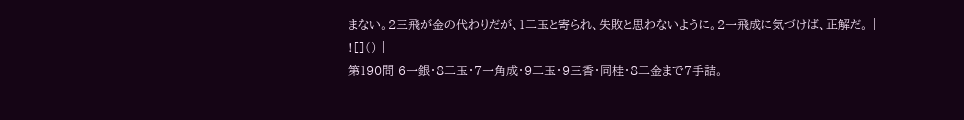まない。2三飛が金の代わりだが、1二玉と寄られ、失敗と思わないように。2一飛成に気づけば、正解だ。 |
![]() |
第190問 6一銀・8二玉・7一角成・9二玉・9三香・同桂・8二金まで7手詰。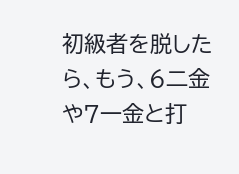初級者を脱したら、もう、6二金や7一金と打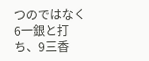つのではなく6一銀と打ち、9三香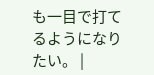も一目で打てるようになりたい。 |